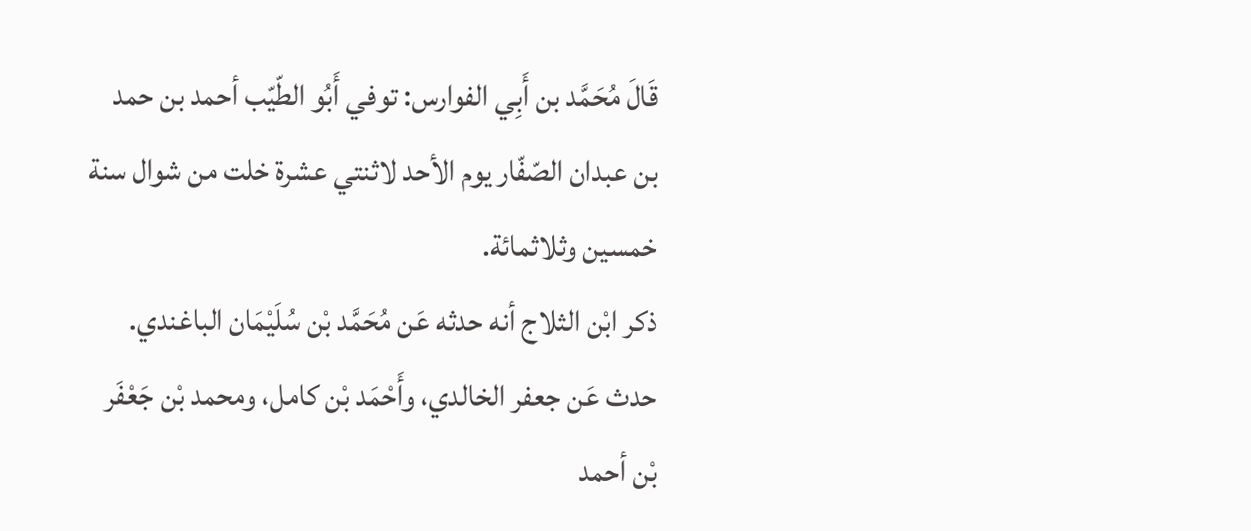قَالَ مُحَمَّد بن أَبِي الفوارس: توفي أَبُو الطّيّب أحمد بن حمد بن عبدان الصّفّار يوم الأحد لاثنتي عشرة خلت من شوال سنة خمسين وثلاثمائة.
ذكر ابْن الثلاج أنه حدثه عَن مُحَمَّد بْن سُلَيْمَان الباغندي.
حدث عَن جعفر الخالدي، وأَحْمَد بْن كامل، ومحمد بْن جَعْفَر بْن أحمد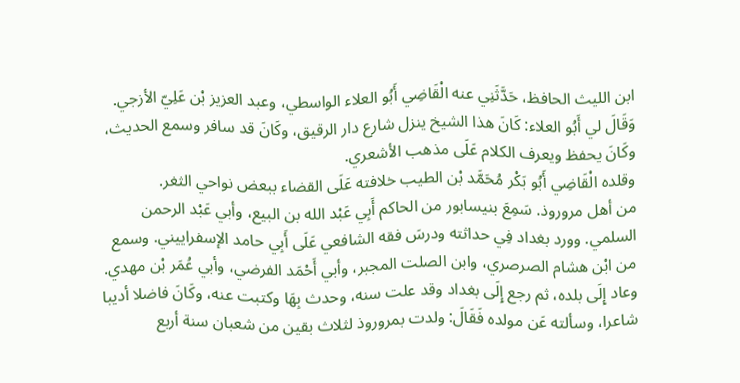ابن الليث الحافظ، حَدَّثَنِي عنه الْقَاضِي أَبُو العلاء الواسطي، وعبد العزيز بْن عَلِيّ الأزجي.
وَقَالَ لي أَبُو العلاء: كَانَ هذا الشيخ ينزل شارع دار الرقيق، وكَانَ قد سافر وسمع الحديث، وكَانَ يحفظ ويعرف الكلام عَلَى مذهب الأشعري.
وقلده الْقَاضِي أَبُو بَكْر مُحَمَّد بْن الطيب خلافته عَلَى القضاء ببعض نواحي الثغر.
من أهل مروروذ. سَمِعَ بنيسابور من الحاكم أَبِي عَبْد الله بن البيع، وأبي عَبْد الرحمن السلمي. وورد بغداد فِي حداثته ودرسَ فقه الشافعي عَلَى أَبِي حامد الإسفراييني. وسمع من ابْن هشام الصرصري، وابن الصلت المجبر، وأبي أَحْمَد الفرضي، وأبي عُمَر بْن مهدي.
وعاد إِلَى بلده، ثم رجع إِلَى بغداد وقد علت سنه، وحدث بِهَا وكتبت عنه، وكَانَ فاضلا أديبا شاعرا، وسألته عَن مولده فَقَالَ: ولدت بمروروذ لثلاث بقين من شعبان سنة أربع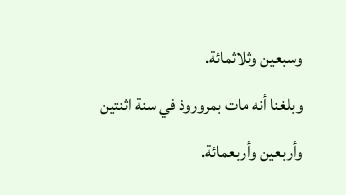وسبعين وثلاثمائة.
وبلغنا أنه مات بمروروذ في سنة اثنتين وأربعين وأربعمائة.